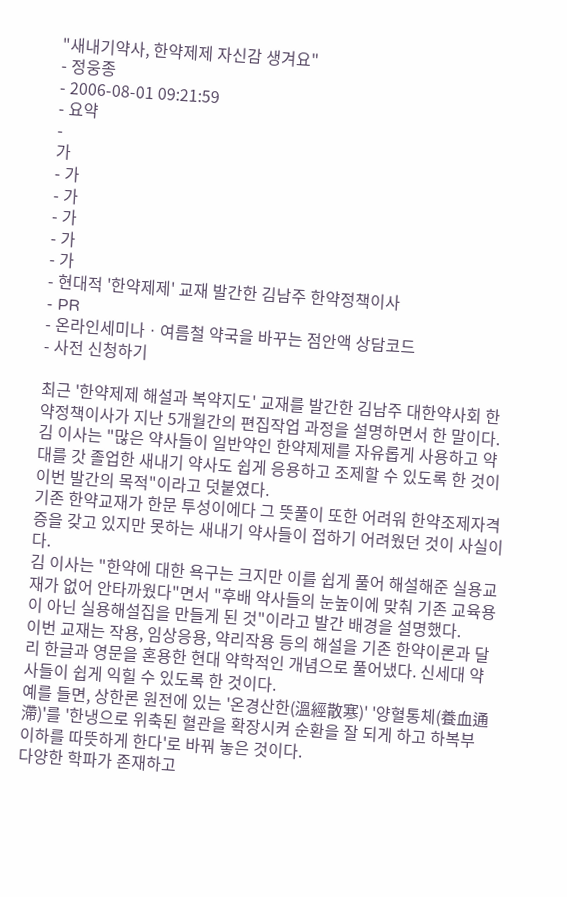"새내기약사, 한약제제 자신감 생겨요"
- 정웅종
- 2006-08-01 09:21:59
- 요약
-
가
- 가
- 가
- 가
- 가
- 가
- 현대적 '한약제제' 교재 발간한 김남주 한약정책이사
- PR
- 온라인세미나ㆍ여름철 약국을 바꾸는 점안액 상담코드
- 사전 신청하기

최근 '한약제제 해설과 복약지도' 교재를 발간한 김남주 대한약사회 한약정책이사가 지난 5개월간의 편집작업 과정을 설명하면서 한 말이다.
김 이사는 "많은 약사들이 일반약인 한약제제를 자유롭게 사용하고 약대를 갓 졸업한 새내기 약사도 쉽게 응용하고 조제할 수 있도록 한 것이 이번 발간의 목적"이라고 덧붙였다.
기존 한약교재가 한문 투성이에다 그 뜻풀이 또한 어려워 한약조제자격증을 갖고 있지만 못하는 새내기 약사들이 접하기 어려웠던 것이 사실이다.
김 이사는 "한약에 대한 욕구는 크지만 이를 쉽게 풀어 해설해준 실용교재가 없어 안타까웠다"면서 "후배 약사들의 눈높이에 맞춰 기존 교육용이 아닌 실용해설집을 만들게 된 것"이라고 발간 배경을 설명했다.
이번 교재는 작용, 임상응용, 약리작용 등의 해설을 기존 한약이론과 달리 한글과 영문을 혼용한 현대 약학적인 개념으로 풀어냈다. 신세대 약사들이 쉽게 익힐 수 있도록 한 것이다.
예를 들면, 상한론 원전에 있는 '온경산한(溫經散寒)' '양혈통체(養血通滯)'를 '한냉으로 위축된 혈관을 확장시켜 순환을 잘 되게 하고 하복부 이하를 따뜻하게 한다'로 바꿔 놓은 것이다.
다양한 학파가 존재하고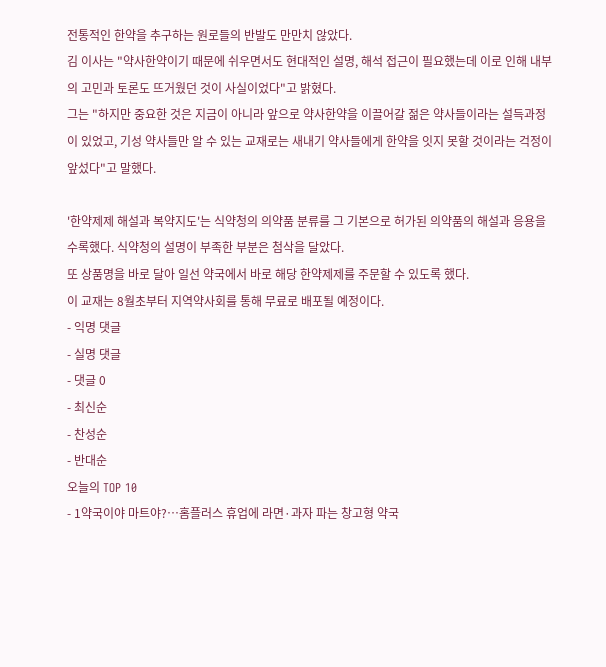전통적인 한약을 추구하는 원로들의 반발도 만만치 않았다.
김 이사는 "약사한약이기 때문에 쉬우면서도 현대적인 설명, 해석 접근이 필요했는데 이로 인해 내부의 고민과 토론도 뜨거웠던 것이 사실이었다"고 밝혔다.
그는 "하지만 중요한 것은 지금이 아니라 앞으로 약사한약을 이끌어갈 젊은 약사들이라는 설득과정이 있었고, 기성 약사들만 알 수 있는 교재로는 새내기 약사들에게 한약을 잇지 못할 것이라는 걱정이 앞섰다"고 말했다.

'한약제제 해설과 복약지도'는 식약청의 의약품 분류를 그 기본으로 허가된 의약품의 해설과 응용을 수록했다. 식약청의 설명이 부족한 부분은 첨삭을 달았다.
또 상품명을 바로 달아 일선 약국에서 바로 해당 한약제제를 주문할 수 있도록 했다.
이 교재는 8월초부터 지역약사회를 통해 무료로 배포될 예정이다.
- 익명 댓글
- 실명 댓글
- 댓글 0
- 최신순
- 찬성순
- 반대순
오늘의 TOP 10
- 1약국이야 마트야?…홈플러스 휴업에 라면·과자 파는 창고형 약국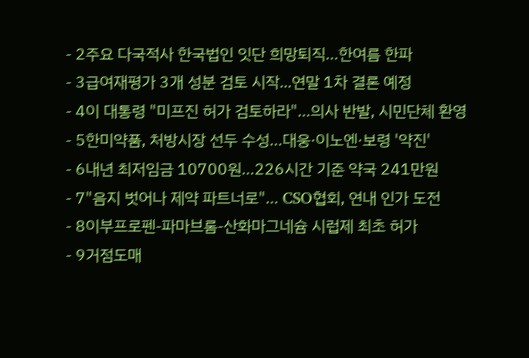- 2주요 다국적사 한국법인 잇단 희망퇴직…한여름 한파
- 3급여재평가 3개 성분 검토 시작...연말 1차 결론 예정
- 4이 대통령 "미프진 허가 검토하라"…의사 반발, 시민단체 환영
- 5한미약품, 처방시장 선두 수성…대웅·이노엔·보령 '약진'
- 6내년 최저임금 10700원…226시간 기준 약국 241만원
- 7"음지 벗어나 제약 파트너로"… CSO협회, 연내 인가 도전
- 8이부프로펜-파마브롬-산화마그네슘 시럽제 최초 허가
- 9거점도매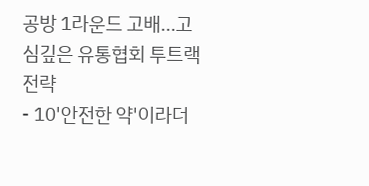공방 1라운드 고배…고심깊은 유통협회 투트랙 전략
- 10'안전한 약'이라더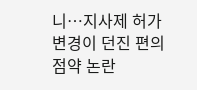니…지사제 허가변경이 던진 편의점약 논란